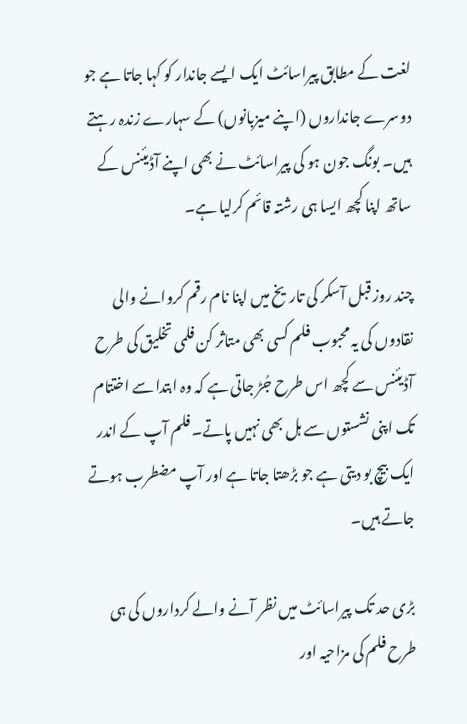لغت کے مطابق پیراسائٹ ایک ایسے جاندار کو کہا جاتا ہے جو دوسرے جانداروں (اپنے میزبانوں) کے سہارے زندہ رہتے ہیں۔ بونگ جون ہو کی پیراسائٹ نے بھی اپنے آڈیئنس کے ساتھ اپنا کچھ ایسا ہی رشتہ قائم کرلیا ہے۔

چند روز قبل آسکر کی تاریخ میں اپنا نام رقم کروانے والی نقادوں کی یہ محبوب فلم کسی بھی متاثر کن فلمی تخلیق کی طرح آڈیئنس سے کچھ اس طرح جُڑ جاتی ہے کہ وہ ابتدا سے اختتام تک اپنی نشستوں سے ہل بھی نہیں پاتے۔ فلم آپ کے اندر ایک بیچ بو دیتی ہے جو بڑھتا جاتا ہے اور آپ مضطرب ہوتے جاتے ہیں۔

بڑی حد تک پیراسائٹ میں نظر آنے والے کرداروں کی ہی طرح فلم کی مزاحیہ اور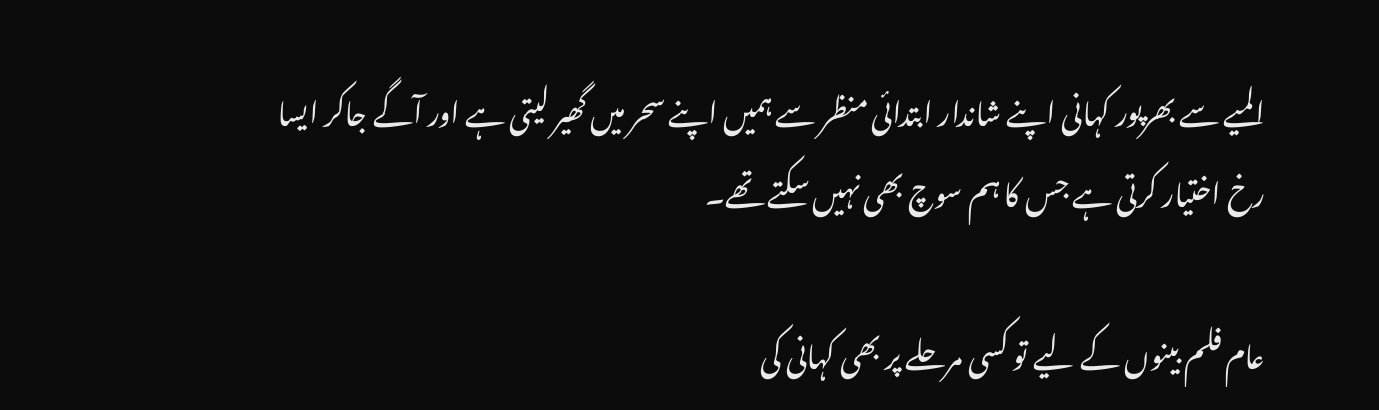المیے سے بھرپور کہانی اپنے شاندار ابتدائی منظر سے ہمیں اپنے سحر میں گھیر لیتی ہے اور آگے جاکر ایسا رخ اختیار کرتی ہے جس کا ہم سوچ بھی نہیں سکتے تھے۔

عام فلم بینوں کے لیے تو کسی مرحلے پر بھی کہانی کی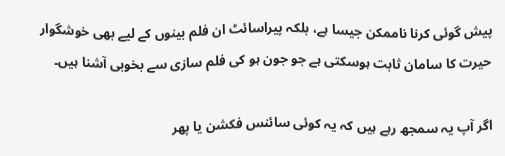پیش گوئی کرنا ناممکن جیسا ہے، بلکہ پیراسائٹ ان فلم بینوں کے لیے بھی خوشگوار حیرت کا سامان ثابت ہوسکتی ہے جو جون ہو کی فلم سازی سے بخوبی آشنا ہیں۔

اگر آپ یہ سمجھ رہے ہیں کہ یہ کوئی سائنس فکشن یا پھر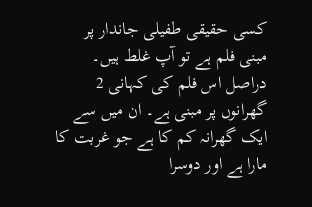کسی حقیقی طفیلی جاندار پر مبنی فلم ہے تو آپ غلط ہیں۔ دراصل اس فلم کی کہانی 2 گھرانوں پر مبنی ہے۔ ان میں سے ایک گھرانہ کم کا ہے جو غربت کا مارا ہے اور دوسرا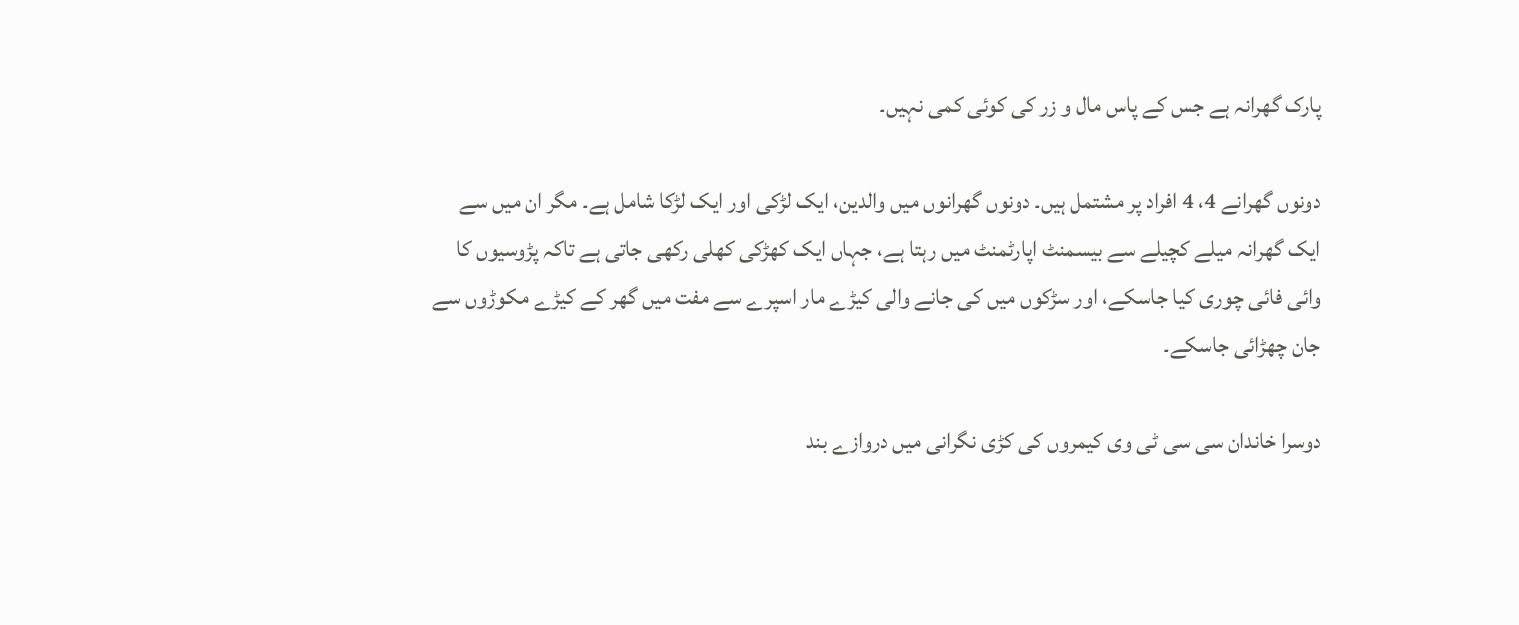پارک گھرانہ ہے جس کے پاس مال و زر کی کوئی کمی نہیں۔

دونوں گھرانے 4، 4 افراد پر مشتمل ہیں۔ دونوں گھرانوں میں والدین، ایک لڑکی اور ایک لڑکا شامل ہے۔ مگر ان میں سے ایک گھرانہ میلے کچیلے سے بیسمنٹ اپارٹمنٹ میں رہتا ہے، جہاں ایک کھڑکی کھلی رکھی جاتی ہے تاکہ پڑوسیوں کا وائی فائی چوری کیا جاسکے، اور سڑکوں میں کی جانے والی کیڑے مار اسپرے سے مفت میں گھر کے کیڑے مکوڑوں سے جان چھڑائی جاسکے۔

دوسرا خاندان سی سی ٹی وی کیمروں کی کڑی نگرانی میں دروازے بند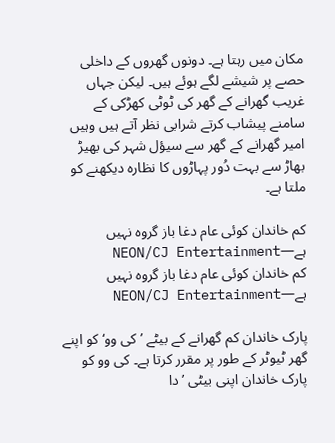مکان میں رہتا ہے۔ دونوں گھروں کے داخلی حصے پر شیشے لگے ہوئے ہیں۔ لیکن جہاں غریب گھرانے کے گھر کی ٹوٹی کھڑکی کے سامنے پیشاب کرتے شرابی نظر آتے ہیں وہیں امیر گھرانے کے گھر سے سیؤل شہر کی بھیڑ بھاڑ سے بہت دُور پہاڑوں کا نظارہ دیکھنے کو ملتا ہے۔

کم خاندان کوئی عام دغا باز گروہ نہیں ہے—NEON/CJ Entertainment
کم خاندان کوئی عام دغا باز گروہ نہیں ہے—NEON/CJ Entertainment

پارک خاندان کم گھرانے کے بیٹے ’کی وو‘ کو اپنے گھر ٹیوٹر کے طور پر مقرر کرتا ہے۔ کی وو کو پارک خاندان اپنی بیٹی ’دا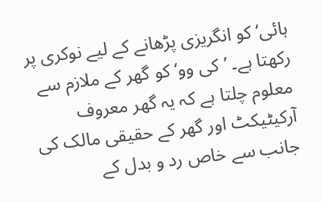ہائی‘ کو انگریزی پڑھانے کے لیے نوکری پر رکھتا ہے۔ ’کی وو‘ کو گھر کے ملازم سے معلوم چلتا ہے کہ یہ گھر معروف آرکیٹیکٹ اور گھر کے حقیقی مالک کی جانب سے خاص رد و بدل کے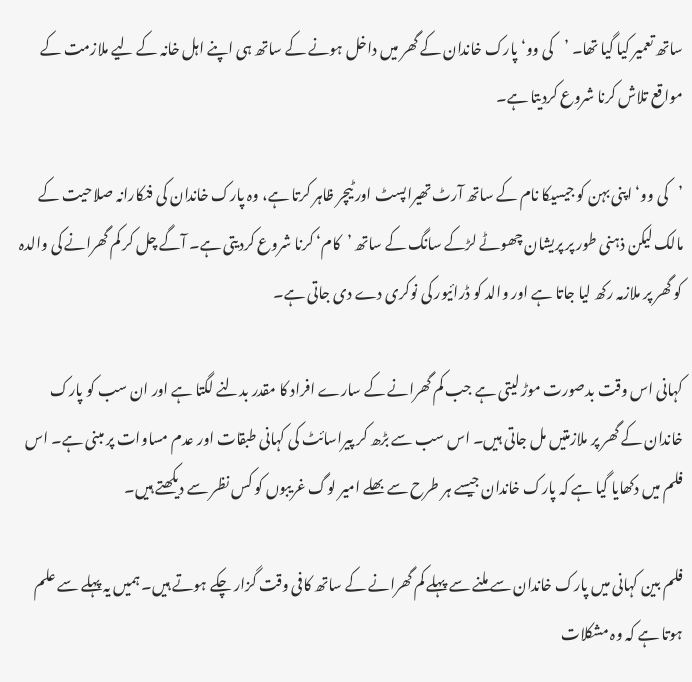ساتھ تعمیر کیا گیا تھا۔ ’کی وو‘ پارک خاندان کے گھر میں داخل ہونے کے ساتھ ہی اپنے اہل خانہ کے لیے ملازمت کے مواقع تلاش کرنا شروع کردیتا ہے۔

’کی وو‘ اپنی بہن کو جیسیکا نام کے ساتھ آرٹ تھیراپسٹ اور ٹیچر ظاہر کرتا ہے، وہ پارک خاندان کی فنکارانہ صلاحیت کے مالک لیکن ذہنی طور پر پریشان چھوٹے لڑکے سانگ کے ساتھ ’کام‘ کرنا شروع کردیتی ہے۔ آگے چل کر کم گھرانے کی والدہ کو گھر پر ملازمہ رکھ لیا جاتا ہے اور والد کو ڈرائیور کی نوکری دے دی جاتی ہے۔

کہانی اس وقت بدصورت موڑ لیتی ہے جب کم گھرانے کے سارے افراد کا مقدر بدلنے لگتا ہے اور ان سب کو پارک خاندان کے گھر پر ملازمتیں مل جاتی ہیں۔ اس سب سے بڑھ کر پیراسائٹ کی کہانی طبقات اور عدم مساوات پر مبنی ہے۔ اس فلم میں دکھایا گیا ہے کہ پارک خاندان جیسے ہر طرح سے بھلے امیر لوگ غریبوں کو کس نظر سے دیکھتے ہیں۔

فلم بین کہانی میں پارک خاندان سے ملنے سے پہلے کم گھرانے کے ساتھ کافی وقت گزار چکے ہوتے ہیں۔ ہمیں یہ پہلے سے علم ہوتا ہے کہ وہ مشکلات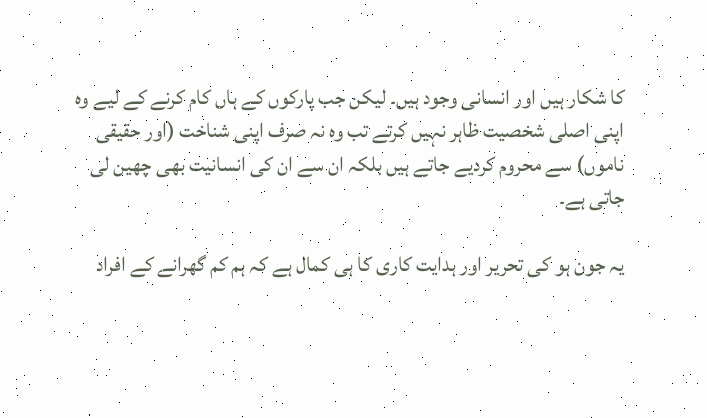کا شکار ہیں اور انسانی وجود ہیں۔ لیکن جب پارکوں کے ہاں کام کرنے کے لیے وہ اپنی اصلی شخصیت ظاہر نہیں کرتے تب وہ نہ صرف اپنی شناخت (اور حقیقی ناموں) سے محروم کردیے جاتے ہیں بلکہ ان سے ان کی انسانیت بھی چھین لی جاتی ہے۔

یہ جون ہو کی تحریر اور ہدایت کاری کا ہی کمال ہے کہ ہم کم گھرانے کے افراد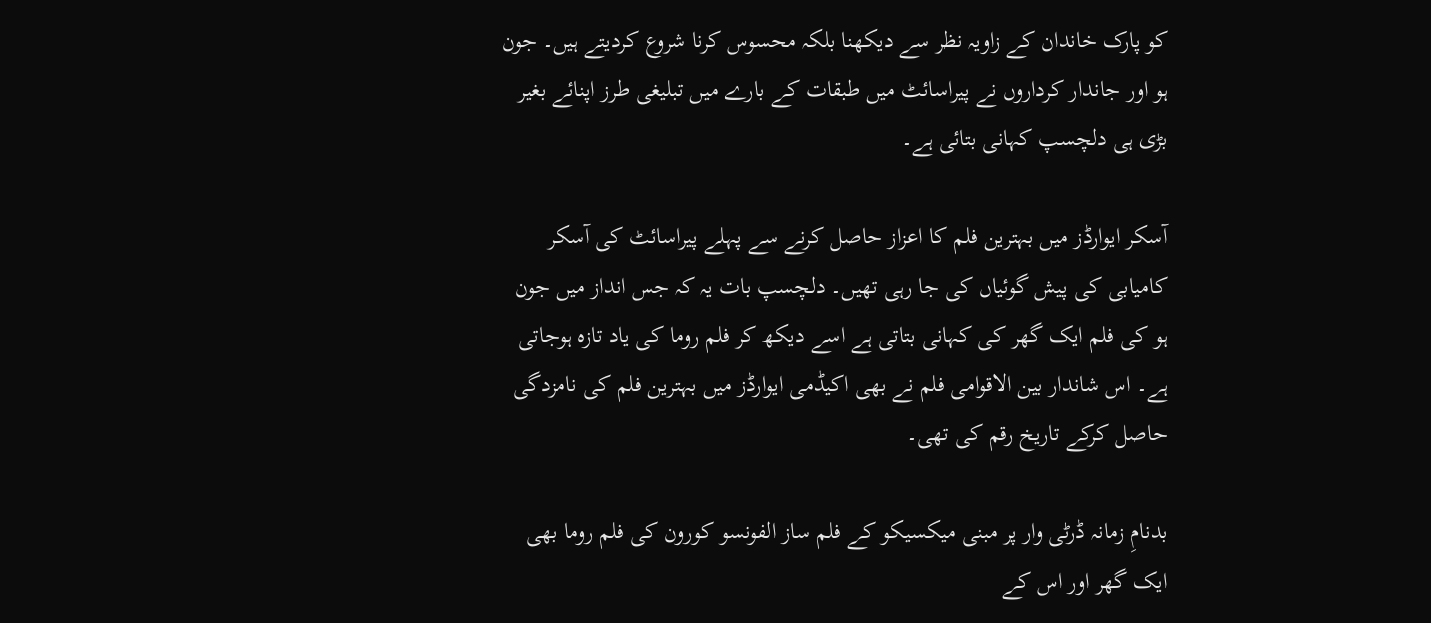کو پارک خاندان کے زاویہ نظر سے دیکھنا بلکہ محسوس کرنا شروع کردیتے ہیں۔ جون ہو اور جاندار کرداروں نے پیراسائٹ میں طبقات کے بارے میں تبلیغی طرز اپنائے بغیر بڑی ہی دلچسپ کہانی بتائی ہے۔

آسکر ایوارڈز میں بہترین فلم کا اعزاز حاصل کرنے سے پہلے پیراسائٹ کی آسکر کامیابی کی پیش گوئیاں کی جا رہی تھیں۔ دلچسپ بات یہ کہ جس انداز میں جون ہو کی فلم ایک گھر کی کہانی بتاتی ہے اسے دیکھ کر فلم روما کی یاد تازہ ہوجاتی ہے۔ اس شاندار بین الاقوامی فلم نے بھی اکیڈمی ایوارڈز میں بہترین فلم کی نامزدگی حاصل کرکے تاریخ رقم کی تھی۔

بدنامِ زمانہ ڈرٹی وار پر مبنی میکسیکو کے فلم ساز الفونسو کورون کی فلم روما بھی ایک گھر اور اس کے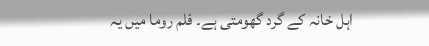اہل خانہ کے گرد گھومتی ہے۔ فلم روما میں یہ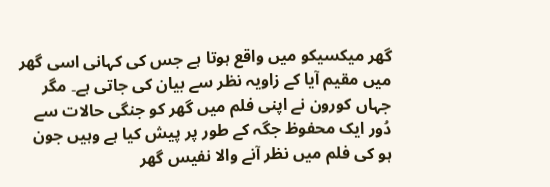گھر میکسیکو میں واقع ہوتا ہے جس کی کہانی اسی گھر میں مقیم آیا کے زاویہ نظر سے بیان کی جاتی ہے۔ مگر جہاں کورون نے اپنی فلم میں گھر کو جنگی حالات سے دُور ایک محفوظ جگہ کے طور پر پیش کیا ہے وہیں جون ہو کی فلم میں نظر آنے والا نفیس گھر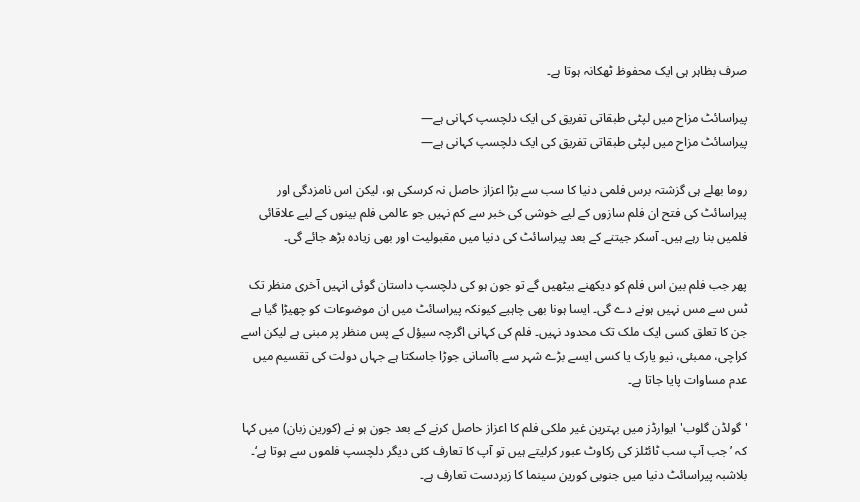صرف بظاہر ہی ایک محفوظ ٹھکانہ ہوتا ہے۔

پیراسائٹ مزاح میں لپٹی طبقاتی تفریق کی ایک دلچسپ کہانی ہے—
پیراسائٹ مزاح میں لپٹی طبقاتی تفریق کی ایک دلچسپ کہانی ہے—

روما بھلے ہی گزشتہ برس فلمی دنیا کا سب سے بڑا اعزاز حاصل نہ کرسکی ہو، لیکن اس نامزدگی اور پیراسائٹ کی فتح ان فلم سازوں کے لیے خوشی کی خبر سے کم نہیں جو عالمی فلم بینوں کے لیے علاقائی فلمیں بنا رہے ہیں۔ آسکر جیتنے کے بعد پیراسائٹ کی دنیا میں مقبولیت اور بھی زیادہ بڑھ جائے گی۔

پھر جب فلم بین اس فلم کو دیکھنے بیٹھیں گے تو جون ہو کی دلچسپ داستان گوئی انہیں آخری منظر تک ٹس سے مس نہیں ہونے دے گی۔ ایسا ہونا بھی چاہیے کیونکہ پیراسائٹ میں ان موضوعات کو چھیڑا گیا ہے جن کا تعلق کسی ایک ملک تک محدود نہیں۔ فلم کی کہانی اگرچہ سیؤل کے پس منظر پر مبنی ہے لیکن اسے کراچی، ممبئی، نیو یارک یا کسی ایسے بڑے شہر سے باآسانی جوڑا جاسکتا ہے جہاں دولت کی تقسیم میں عدم مساوات پایا جاتا ہے۔

'گولڈن گلوب' ایوارڈز میں بہترین غیر ملکی فلم کا اعزاز حاصل کرنے کے بعد جون ہو نے (کورین زبان) میں کہا کہ ’جب آپ سب ٹائٹلز کی رکاوٹ عبور کرلیتے ہیں تو آپ کا تعارف کئی دیگر دلچسپ فلموں سے ہوتا ہے‘۔ بلاشبہ پیراسائٹ دنیا میں جنوبی کورین سینما کا زبردست تعارف ہے۔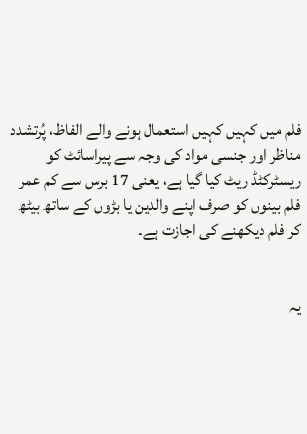فلم میں کہیں کہیں استعمال ہونے والے الفاظ، پُرتشدد مناظر اور جنسی مواد کی وجہ سے پیراسائٹ کو ریسٹرکٹڈ ریٹ کیا گیا ہے، یعنی 17 برس سے کم عمر فلم بینوں کو صرف اپنے والدین یا بڑوں کے ساتھ بیٹھ کر فلم دیکھنے کی اجازت ہے۔


یہ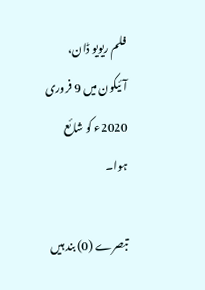فلم ریویو ڈان، آئیکون میں 9 فروری 2020ء کو شائع ہوا۔

تبصرے (0) بند ہیں